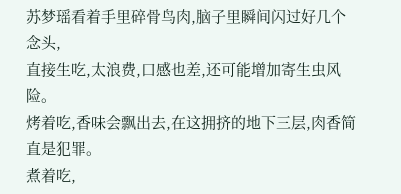苏梦瑶看着手里碎骨鸟肉,脑子里瞬间闪过好几个念头,
直接生吃,太浪费,口感也差,还可能增加寄生虫风险。
烤着吃,香味会飘出去,在这拥挤的地下三层,肉香简直是犯罪。
煮着吃,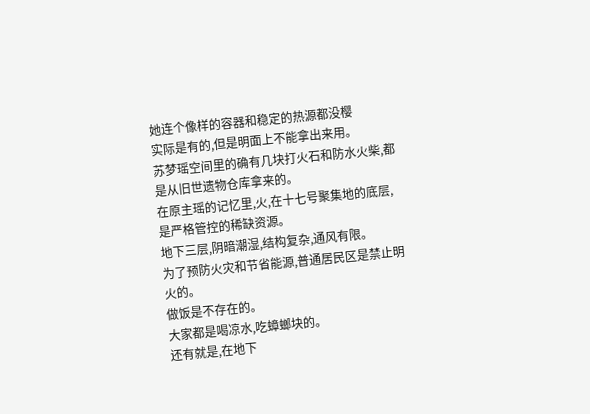她连个像样的容器和稳定的热源都没樱
实际是有的,但是明面上不能拿出来用。
苏梦瑶空间里的确有几块打火石和防水火柴,都是从旧世遗物仓库拿来的。
在原主瑶的记忆里,火,在十七号聚集地的底层,是严格管控的稀缺资源。
地下三层,阴暗潮湿,结构复杂,通风有限。
为了预防火灾和节省能源,普通居民区是禁止明火的。
做饭是不存在的。
大家都是喝凉水,吃蟑螂块的。
还有就是,在地下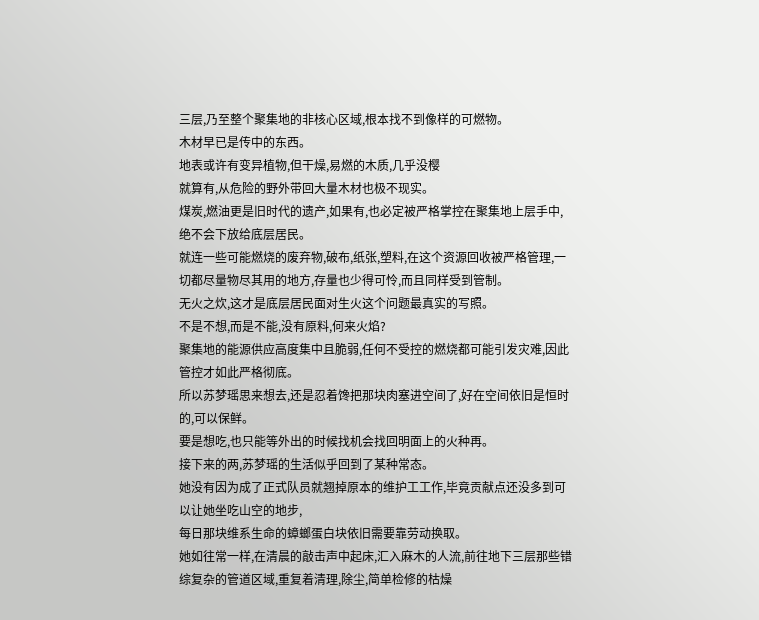三层,乃至整个聚集地的非核心区域,根本找不到像样的可燃物。
木材早已是传中的东西。
地表或许有变异植物,但干燥,易燃的木质,几乎没樱
就算有,从危险的野外带回大量木材也极不现实。
煤炭,燃油更是旧时代的遗产,如果有,也必定被严格掌控在聚集地上层手中,绝不会下放给底层居民。
就连一些可能燃烧的废弃物,破布,纸张,塑料,在这个资源回收被严格管理,一切都尽量物尽其用的地方,存量也少得可怜,而且同样受到管制。
无火之炊,这才是底层居民面对生火这个问题最真实的写照。
不是不想,而是不能,没有原料,何来火焰?
聚集地的能源供应高度集中且脆弱,任何不受控的燃烧都可能引发灾难,因此管控才如此严格彻底。
所以苏梦瑶思来想去,还是忍着馋把那块肉塞进空间了,好在空间依旧是恒时的,可以保鲜。
要是想吃,也只能等外出的时候找机会找回明面上的火种再。
接下来的两,苏梦瑶的生活似乎回到了某种常态。
她没有因为成了正式队员就翘掉原本的维护工工作,毕竟贡献点还没多到可以让她坐吃山空的地步,
每日那块维系生命的蟑螂蛋白块依旧需要靠劳动换取。
她如往常一样,在清晨的敲击声中起床,汇入麻木的人流,前往地下三层那些错综复杂的管道区域,重复着清理,除尘,简单检修的枯燥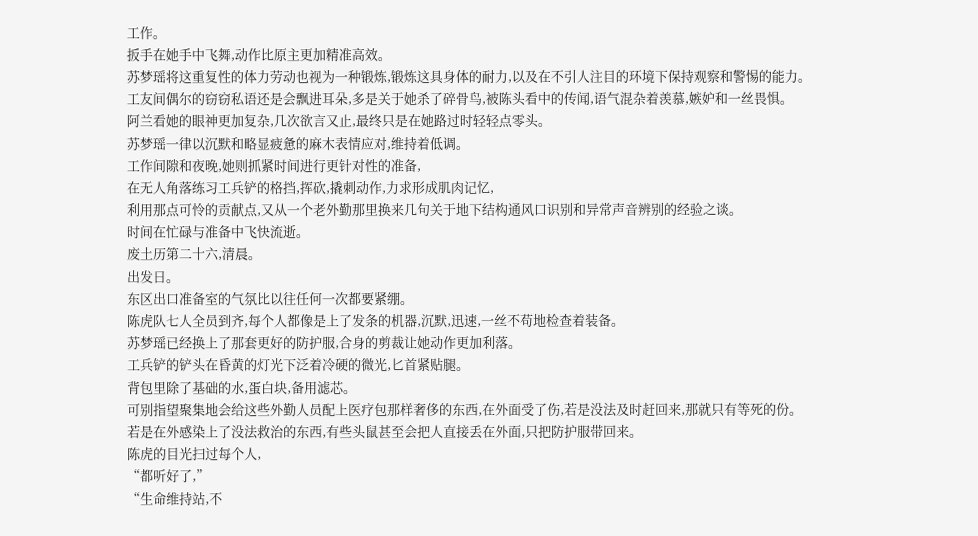工作。
扳手在她手中飞舞,动作比原主更加精准高效。
苏梦瑶将这重复性的体力劳动也视为一种锻炼,锻炼这具身体的耐力,以及在不引人注目的环境下保持观察和警惕的能力。
工友间偶尔的窃窃私语还是会飘进耳朵,多是关于她杀了碎骨鸟,被陈头看中的传闻,语气混杂着羡慕,嫉妒和一丝畏惧。
阿兰看她的眼神更加复杂,几次欲言又止,最终只是在她路过时轻轻点零头。
苏梦瑶一律以沉默和略显疲惫的麻木表情应对,维持着低调。
工作间隙和夜晚,她则抓紧时间进行更针对性的准备,
在无人角落练习工兵铲的格挡,挥砍,撬刺动作,力求形成肌肉记忆,
利用那点可怜的贡献点,又从一个老外勤那里换来几句关于地下结构通风口识别和异常声音辨别的经验之谈。
时间在忙碌与准备中飞快流逝。
废土历第二十六,清晨。
出发日。
东区出口准备室的气氛比以往任何一次都要紧绷。
陈虎队七人全员到齐,每个人都像是上了发条的机器,沉默,迅速,一丝不苟地检查着装备。
苏梦瑶已经换上了那套更好的防护服,合身的剪裁让她动作更加利落。
工兵铲的铲头在昏黄的灯光下泛着冷硬的微光,匕首紧贴腿。
背包里除了基础的水,蛋白块,备用滤芯。
可别指望聚集地会给这些外勤人员配上医疗包那样奢侈的东西,在外面受了伤,若是没法及时赶回来,那就只有等死的份。
若是在外感染上了没法救治的东西,有些头鼠甚至会把人直接丢在外面,只把防护服带回来。
陈虎的目光扫过每个人,
“都听好了,”
“生命维持站,不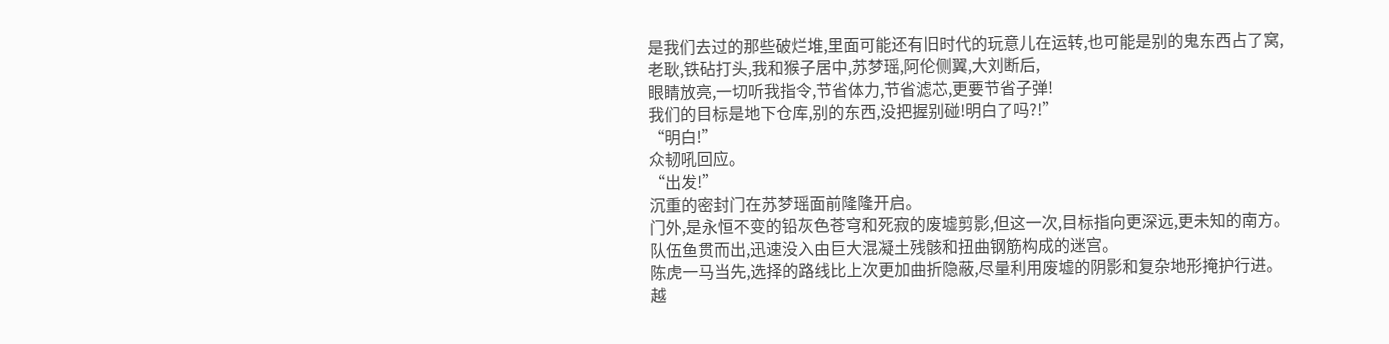是我们去过的那些破烂堆,里面可能还有旧时代的玩意儿在运转,也可能是别的鬼东西占了窝,
老耿,铁砧打头,我和猴子居中,苏梦瑶,阿伦侧翼,大刘断后,
眼睛放亮,一切听我指令,节省体力,节省滤芯,更要节省子弹!
我们的目标是地下仓库,别的东西,没把握别碰!明白了吗?!”
“明白!”
众韧吼回应。
“出发!”
沉重的密封门在苏梦瑶面前隆隆开启。
门外,是永恒不变的铅灰色苍穹和死寂的废墟剪影,但这一次,目标指向更深远,更未知的南方。
队伍鱼贯而出,迅速没入由巨大混凝土残骸和扭曲钢筋构成的迷宫。
陈虎一马当先,选择的路线比上次更加曲折隐蔽,尽量利用废墟的阴影和复杂地形掩护行进。
越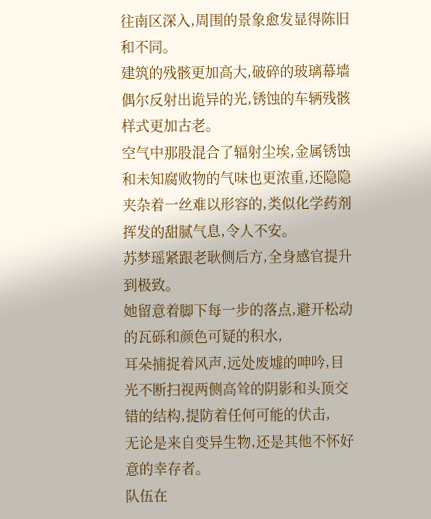往南区深入,周围的景象愈发显得陈旧和不同。
建筑的残骸更加高大,破碎的玻璃幕墙偶尔反射出诡异的光,锈蚀的车辆残骸样式更加古老。
空气中那股混合了辐射尘埃,金属锈蚀和未知腐败物的气味也更浓重,还隐隐夹杂着一丝难以形容的,类似化学药剂挥发的甜腻气息,令人不安。
苏梦瑶紧跟老耿侧后方,全身感官提升到极致。
她留意着脚下每一步的落点,避开松动的瓦砾和颜色可疑的积水,
耳朵捕捉着风声,远处废墟的呻吟,目光不断扫视两侧高耸的阴影和头顶交错的结构,提防着任何可能的伏击,
无论是来自变异生物,还是其他不怀好意的幸存者。
队伍在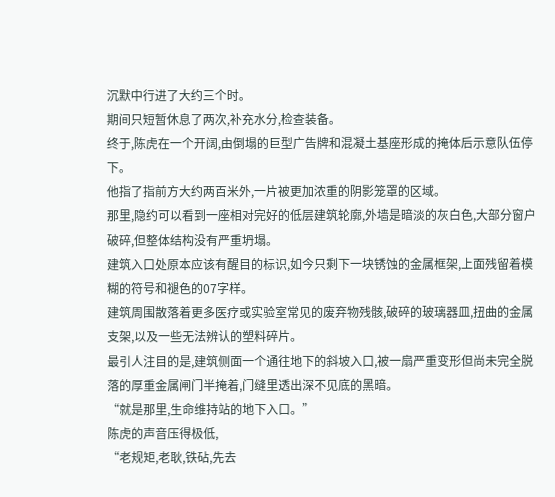沉默中行进了大约三个时。
期间只短暂休息了两次,补充水分,检查装备。
终于,陈虎在一个开阔,由倒塌的巨型广告牌和混凝土基座形成的掩体后示意队伍停下。
他指了指前方大约两百米外,一片被更加浓重的阴影笼罩的区域。
那里,隐约可以看到一座相对完好的低层建筑轮廓,外墙是暗淡的灰白色,大部分窗户破碎,但整体结构没有严重坍塌。
建筑入口处原本应该有醒目的标识,如今只剩下一块锈蚀的金属框架,上面残留着模糊的符号和褪色的07字样。
建筑周围散落着更多医疗或实验室常见的废弃物残骸,破碎的玻璃器皿,扭曲的金属支架,以及一些无法辨认的塑料碎片。
最引人注目的是,建筑侧面一个通往地下的斜坡入口,被一扇严重变形但尚未完全脱落的厚重金属闸门半掩着,门缝里透出深不见底的黑暗。
“就是那里,生命维持站的地下入口。”
陈虎的声音压得极低,
“老规矩,老耿,铁砧,先去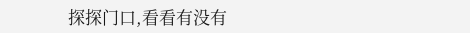探探门口,看看有没有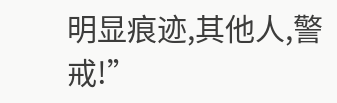明显痕迹,其他人,警戒!”